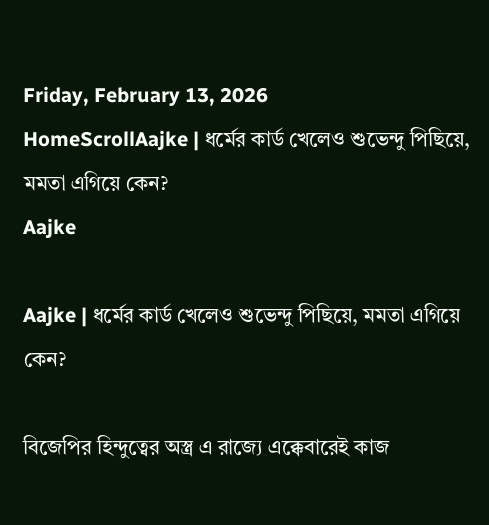Friday, February 13, 2026
HomeScrollAajke | ধর্মের কার্ড খেলেও শুভেন্দু পিছিয়ে, মমতা এগিয়ে কেন?
Aajke

Aajke | ধর্মের কার্ড খেলেও শুভেন্দু পিছিয়ে, মমতা এগিয়ে কেন?

বিজেপির হিন্দুত্বের অস্ত্র এ রাজ্যে এক্কেবারেই কাজ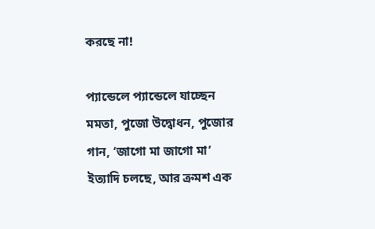করছে না!

প্যান্ডেলে প্যান্ডেলে যাচ্ছেন মমতা, পুজো উদ্বোধন, পুজোর গান, ‘জাগো মা জাগো মা’ ইত্যাদি চলছে, আর ক্রমশ এক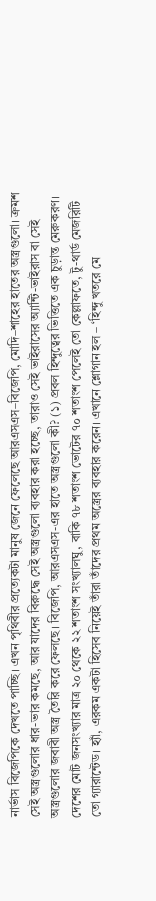নার্ভাস বিজেপিকে দেখতে পাচ্ছি। এখন পৃথিবীর প্রত্যেকটা মানুষ জেনে ফেলেছে আরএসএস–বিজেপি, মোদি–শাহের হাতের অস্ত্রগুলো। ক্রমশ সেই অস্ত্রগুলোর ধার-ভার কমছে, আর যাদের বিরুদ্ধে সেই অস্ত্রগুলো ব্যবহার করা হচ্ছে, তারাও সেই ভাইরাসের অ্যান্টি-ভাইরাস বা সেই অস্ত্রগুলোর জবাবী অস্ত্র তৈরি করে ফেলছে। বিজেপি, আরএসএস-এর হাতে অস্ত্রগুলো কী? (১) প্রবল হিন্দুত্বের ভিত্তিতে এক চুড়ান্ত মেরুকরণ। দেশের মোট জনসংখ্যার মাত্র ২০ থেকে ২২ শতাংশ সংখ্যালঘু, বাকি ৭৮ শতাংশ ভোটের ৭০ শতাংশ পেলেই তো কেল্লাফতে, টু-থার্ড মেজরিটি তো গ্যারান্টেড। হ্যাঁ, এরকম একটা হিসেব নিয়েই তাঁরা তাঁদের প্রথম অস্ত্রের ব্যবহার করেন। এখানে শ্লোগান হল – ‘হিন্দু খতরে মে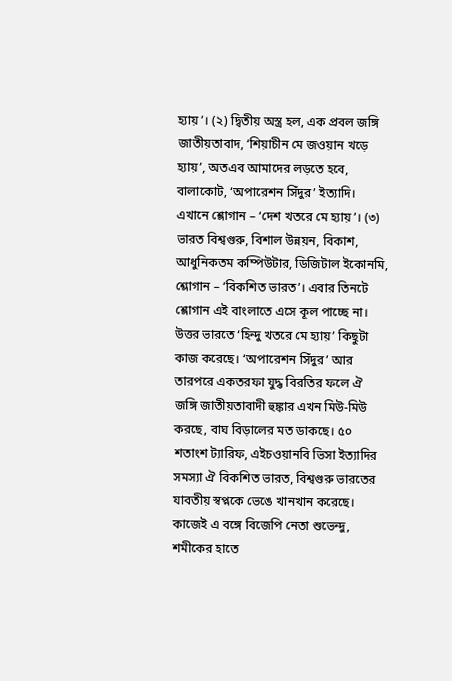হ্যায়’। (২) দ্বিতীয় অস্ত্র হল, এক প্রবল জঙ্গি জাতীয়তাবাদ, ‘শিয়াচীন মে জওয়ান খড়ে হ্যায়’, অতএব আমাদের লড়তে হবে, বালাকোট, ‘অপারেশন সিঁদুর’ ইত্যাদি। এখানে শ্লোগান – ‘দেশ খতরে মে হ্যায়’। (৩) ভারত বিশ্বগুরু, বিশাল উন্নয়ন, বিকাশ, আধুনিকতম কম্পিউটার, ডিজিটাল ইকোনমি, শ্লোগান – ‘বিকশিত ভারত’। এবার তিনটে শ্লোগান এই বাংলাতে এসে কূল পাচ্ছে না। উত্তর ভারতে ‘হিন্দু খতরে মে হ্যায়’ কিছুটা কাজ করেছে। ‘অপারেশন সিঁদুর’ আর তারপরে একতরফা যুদ্ধ বিরতির ফলে ঐ জঙ্গি জাতীয়তাবাদী হুঙ্কার এখন মিউ-মিউ করছে, বাঘ বিড়ালের মত ডাকছে। ৫০ শতাংশ ট্যারিফ, এইচওয়ানবি ভিসা ইত্যাদির সমস্যা ঐ বিকশিত ভারত, বিশ্বগুরু ভারতের যাবতীয় স্বপ্নকে ভেঙে খানখান করেছে। কাজেই এ বঙ্গে বিজেপি নেতা শুভেন্দু, শমীকের হাতে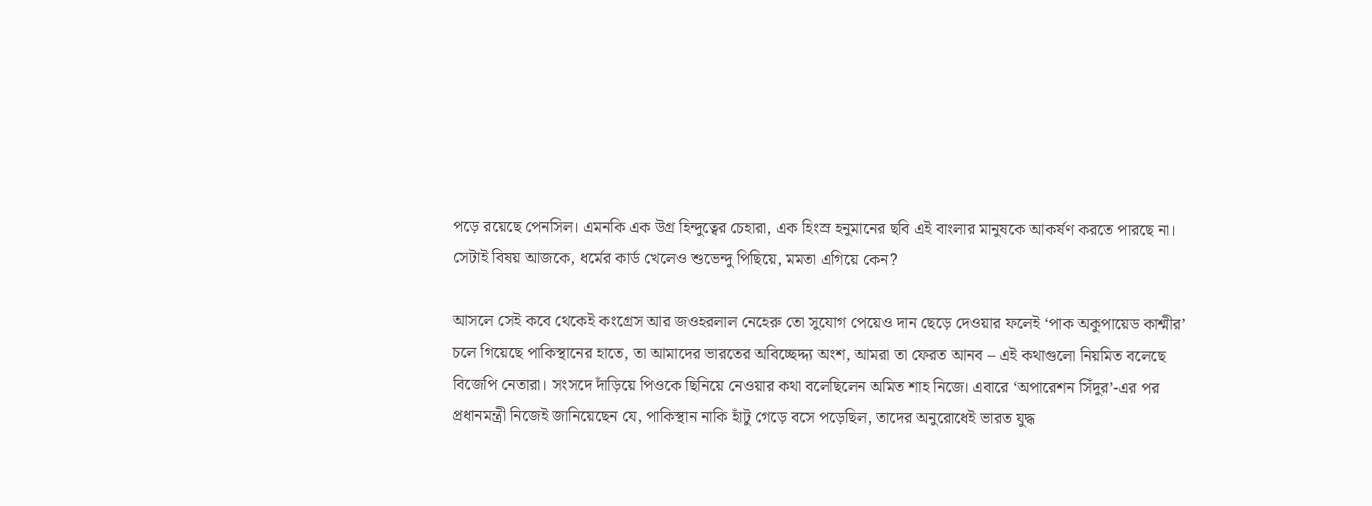পড়ে রয়েছে পেনসিল। এমনকি এক উগ্র হিন্দুত্বের চেহারা, এক হিংস্র হনুমানের ছবি এই বাংলার মানুষকে আকর্ষণ করতে পারছে না। সেটাই বিষয় আজকে, ধর্মের কার্ড খেলেও শুভেন্দু পিছিয়ে, মমতা এগিয়ে কেন?

আসলে সেই কবে থেকেই কংগ্রেস আর জওহরলাল নেহেরু তো সুযোগ পেয়েও দান ছেড়ে দেওয়ার ফলেই ‘পাক অকুপায়েড কাশ্মীর’ চলে গিয়েছে পাকিস্থানের হাতে, তা আমাদের ভারতের অবিচ্ছেদ্দ্য অংশ, আমরা তা ফেরত আনব – এই কথাগুলো নিয়মিত বলেছে বিজেপি নেতারা। সংসদে দাঁড়িয়ে পিওকে ছিনিয়ে নেওয়ার কথা বলেছিলেন অমিত শাহ নিজে। এবারে ‘অপারেশন সিঁদুর’-এর পর প্রধানমন্ত্রী নিজেই জানিয়েছেন যে, পাকিস্থান নাকি হাঁটু গেড়ে বসে পড়েছিল, তাদের অনুরোধেই ভারত যুদ্ধ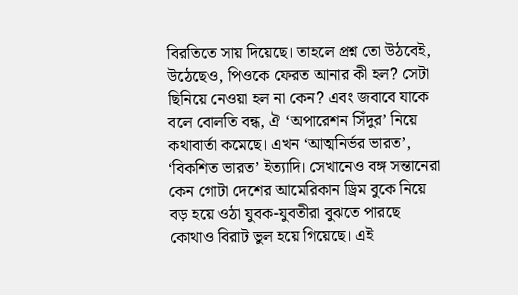বিরতিতে সায় দিয়েছে। তাহলে প্রশ্ন তো উঠবেই, উঠেছেও, পিওকে ফেরত আনার কী হল? সেটা ছিনিয়ে নেওয়া হল না কেন? এবং জবাবে যাকে বলে বোলতি বন্ধ, ঐ ‘অপারেশন সিঁদুর’ নিয়ে কথাবার্তা কমেছে। এখন ‘আত্মনির্ভর ভারত’, ‘বিকশিত ভারত’ ইত্যাদি। সেখানেও বঙ্গ সন্তানেরা কেন গোটা দেশের আমেরিকান ড্রিম বুকে নিয়ে বড় হয়ে ওঠা যুবক-যুবতীরা বুঝতে পারছে কোথাও বিরাট ভুল হয়ে গিয়েছে। এই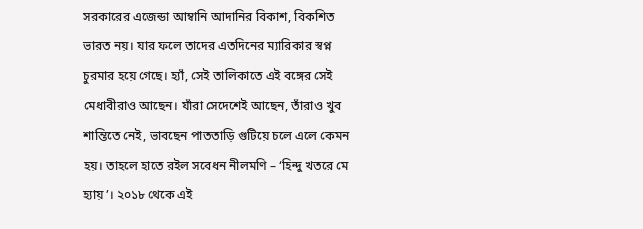সরকারের এজেন্ডা আম্বানি আদানির বিকাশ, বিকশিত ভারত নয়। যার ফলে তাদের এতদিনের ম্যারিকার স্বপ্ন চুরমার হয়ে গেছে। হ্যাঁ, সেই তালিকাতে এই বঙ্গের সেই মেধাবীরাও আছেন। যাঁরা সেদেশেই আছেন, তাঁরাও খুব শান্তিতে নেই, ভাবছেন পাততাড়ি গুটিয়ে চলে এলে কেমন হয়। তাহলে হাতে রইল সবেধন নীলমণি – ‘হিন্দু খতরে মে হ্যায়’। ২০১৮ থেকে এই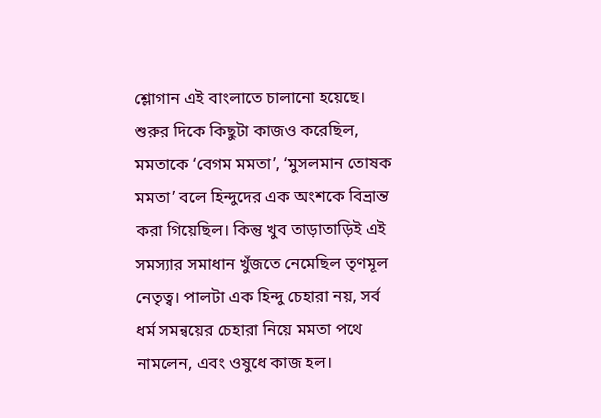শ্লোগান এই বাংলাতে চালানো হয়েছে। শুরুর দিকে কিছুটা কাজও করেছিল, মমতাকে ‘বেগম মমতা’, ‘মুসলমান তোষক মমতা’ বলে হিন্দুদের এক অংশকে বিভ্রান্ত করা গিয়েছিল। কিন্তু খুব তাড়াতাড়িই এই সমস্যার সমাধান খুঁজতে নেমেছিল তৃণমূল নেতৃত্ব। পালটা এক হিন্দু চেহারা নয়, সর্ব ধর্ম সমন্বয়ের চেহারা নিয়ে মমতা পথে নামলেন, এবং ওষুধে কাজ হল।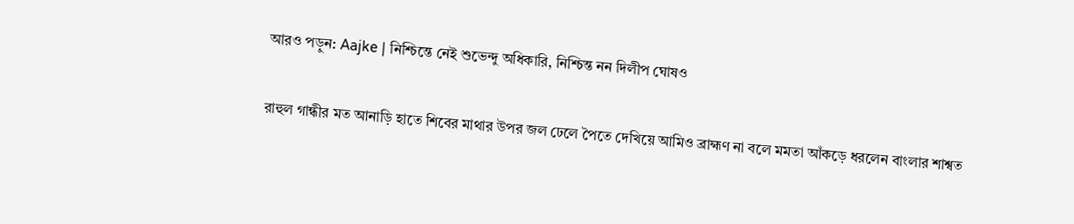আরও পড়ুন: Aajke | নিশ্চিন্তে নেই শুভেন্দু অধিকারি, নিশ্চিন্ত নন দিলীপ ঘোষও

রাহুল গান্ধীর মত আনাড়ি হাতে শিবের মাথার উপর জল ঢেলে পৈতে দেখিয়ে আমিও ব্রাহ্মণ না বলে মমতা আঁকড়ে ধরলেন বাংলার শাশ্বত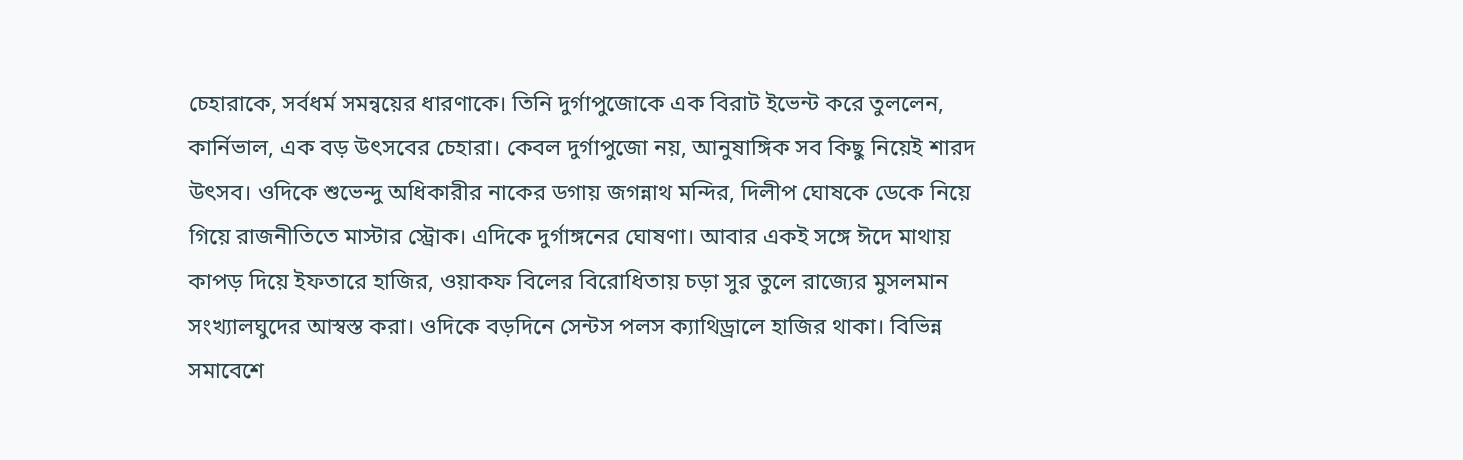চেহারাকে, সর্বধর্ম সমন্বয়ের ধারণাকে। তিনি দুর্গাপুজোকে এক বিরাট ইভেন্ট করে তুললেন, কার্নিভাল, এক বড় উৎসবের চেহারা। কেবল দুর্গাপুজো নয়, আনুষাঙ্গিক সব কিছু নিয়েই শারদ উৎসব। ওদিকে শুভেন্দু অধিকারীর নাকের ডগায় জগন্নাথ মন্দির, দিলীপ ঘোষকে ডেকে নিয়ে গিয়ে রাজনীতিতে মাস্টার স্ট্রোক। এদিকে দুর্গাঙ্গনের ঘোষণা। আবার একই সঙ্গে ঈদে মাথায় কাপড় দিয়ে ইফতারে হাজির, ওয়াকফ বিলের বিরোধিতায় চড়া সুর তুলে রাজ্যের মুসলমান সংখ্যালঘুদের আস্বস্ত করা। ওদিকে বড়দিনে সেন্টস পলস ক্যাথিড্রালে হাজির থাকা। বিভিন্ন সমাবেশে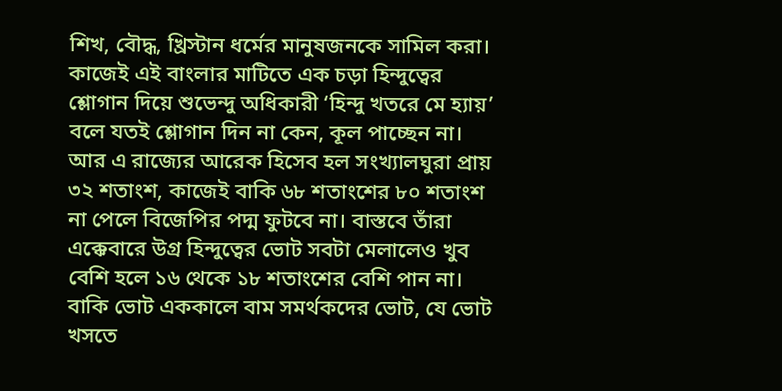শিখ, বৌদ্ধ, খ্রিস্টান ধর্মের মানুষজনকে সামিল করা। কাজেই এই বাংলার মাটিতে এক চড়া হিন্দুত্বের শ্লোগান দিয়ে শুভেন্দু অধিকারী ‘হিন্দু খতরে মে হ্যায়’ বলে যতই শ্লোগান দিন না কেন, কূল পাচ্ছেন না। আর এ রাজ্যের আরেক হিসেব হল সংখ্যালঘুরা প্রায় ৩২ শতাংশ, কাজেই বাকি ৬৮ শতাংশের ৮০ শতাংশ না পেলে বিজেপির পদ্ম ফুটবে না। বাস্তবে তাঁরা এক্কেবারে উগ্র হিন্দুত্বের ভোট সবটা মেলালেও খুব বেশি হলে ১৬ থেকে ১৮ শতাংশের বেশি পান না। বাকি ভোট এককালে বাম সমর্থকদের ভোট, যে ভোট খসতে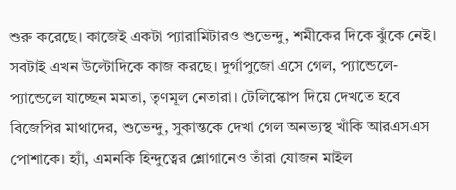শুরু করেছে। কাজেই একটা প্যারামিটারও শুভেন্দু, শমীকের দিকে ঝুঁকে নেই। সবটাই এখন উল্টোদিকে কাজ করছে। দুর্গাপুজো এসে গেল, প্যান্ডেলে-প্যান্ডেলে যাচ্ছেন মমতা, তৃণমূল নেতারা। টেলিস্কোপ দিয়ে দেখতে হবে বিজেপির মাথাদের, শুভেন্দু, সুকান্তকে দেখা গেল অনভ্যস্থ খাঁকি আরএসএস পোশাকে। হ্যাঁ, এমনকি হিন্দুত্বের শ্লোগানেও তাঁরা যোজন মাইল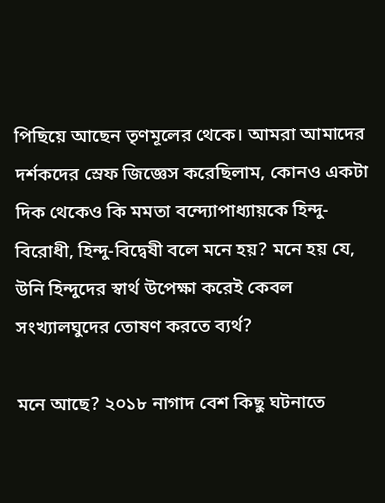পিছিয়ে আছেন তৃণমূলের থেকে। আমরা আমাদের দর্শকদের স্রেফ জিজ্ঞেস করেছিলাম, কোনও একটা দিক থেকেও কি মমতা বন্দ্যোপাধ্যায়কে হিন্দু-বিরোধী, হিন্দু-বিদ্বেষী বলে মনে হয়? মনে হয় যে, উনি হিন্দুদের স্বার্থ উপেক্ষা করেই কেবল সংখ্যালঘুদের তোষণ করতে ব্যর্থ?

মনে আছে? ২০১৮ নাগাদ বেশ কিছু ঘটনাতে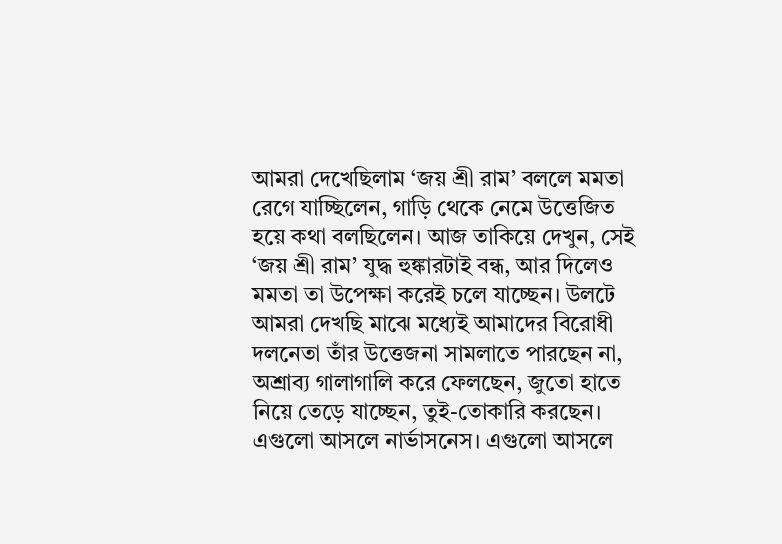আমরা দেখেছিলাম ‘জয় শ্রী রাম’ বললে মমতা রেগে যাচ্ছিলেন, গাড়ি থেকে নেমে উত্তেজিত হয়ে কথা বলছিলেন। আজ তাকিয়ে দেখুন, সেই ‘জয় শ্রী রাম’ যুদ্ধ হুঙ্কারটাই বন্ধ, আর দিলেও মমতা তা উপেক্ষা করেই চলে যাচ্ছেন। উলটে আমরা দেখছি মাঝে মধ্যেই আমাদের বিরোধী দলনেতা তাঁর উত্তেজনা সামলাতে পারছেন না, অশ্রাব্য গালাগালি করে ফেলছেন, জুতো হাতে নিয়ে তেড়ে যাচ্ছেন, তুই-তোকারি করছেন। এগুলো আসলে নার্ভাসনেস। এগুলো আসলে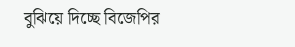বুঝিয়ে দিচ্ছে বিজেপির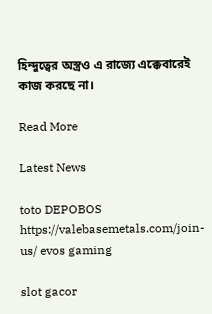হিন্দুত্বের অস্ত্রও এ রাজ্যে এক্কেবারেই কাজ করছে না।

Read More

Latest News

toto DEPOBOS https://valebasemetals.com/join-us/ evos gaming

slot gacor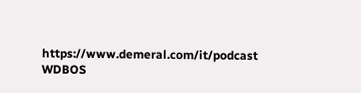https://www.demeral.com/it/podcast WDBOS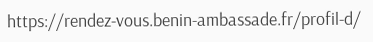https://rendez-vous.benin-ambassade.fr/profil-d/